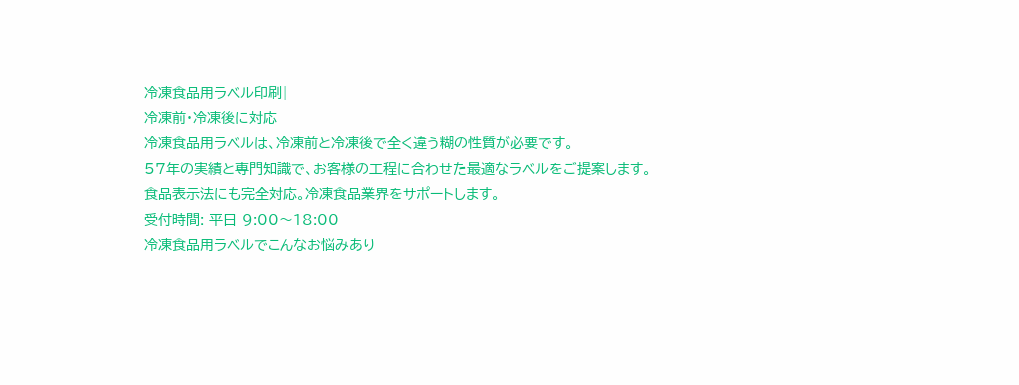冷凍食品用ラベル印刷|
冷凍前・冷凍後に対応
冷凍食品用ラベルは、冷凍前と冷凍後で全く違う糊の性質が必要です。
57年の実績と専門知識で、お客様の工程に合わせた最適なラベルをご提案します。
食品表示法にも完全対応。冷凍食品業界をサポートします。
受付時間: 平日 9:00〜18:00
冷凍食品用ラベルでこんなお悩みあり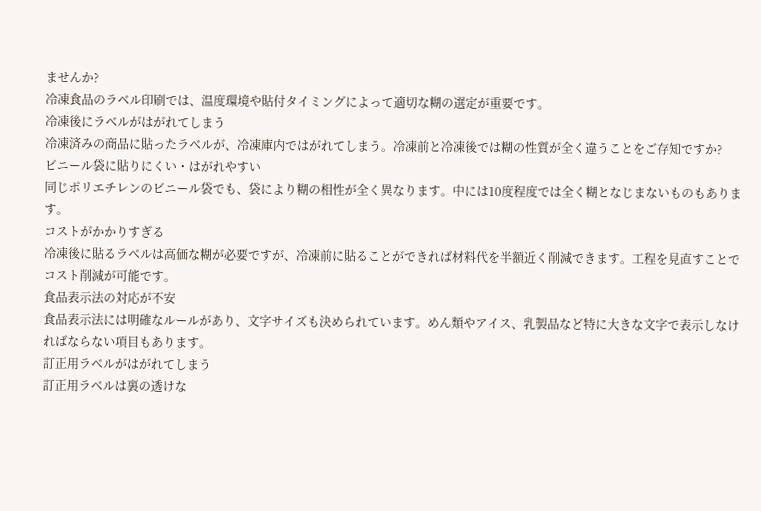ませんか?
冷凍食品のラベル印刷では、温度環境や貼付タイミングによって適切な糊の選定が重要です。
冷凍後にラベルがはがれてしまう
冷凍済みの商品に貼ったラベルが、冷凍庫内ではがれてしまう。冷凍前と冷凍後では糊の性質が全く違うことをご存知ですか?
ビニール袋に貼りにくい・はがれやすい
同じポリエチレンのビニール袋でも、袋により糊の相性が全く異なります。中には10度程度では全く糊となじまないものもあります。
コストがかかりすぎる
冷凍後に貼るラベルは高価な糊が必要ですが、冷凍前に貼ることができれば材料代を半額近く削減できます。工程を見直すことでコスト削減が可能です。
食品表示法の対応が不安
食品表示法には明確なルールがあり、文字サイズも決められています。めん類やアイス、乳製品など特に大きな文字で表示しなければならない項目もあります。
訂正用ラベルがはがれてしまう
訂正用ラベルは裏の透けな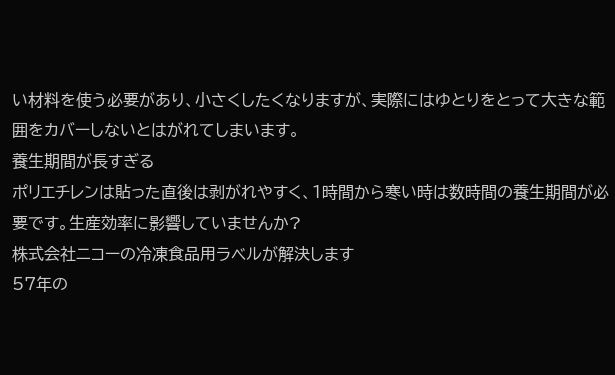い材料を使う必要があり、小さくしたくなりますが、実際にはゆとりをとって大きな範囲をカバーしないとはがれてしまいます。
養生期間が長すぎる
ポリエチレンは貼った直後は剥がれやすく、1時間から寒い時は数時間の養生期間が必要です。生産効率に影響していませんか?
株式会社ニコーの冷凍食品用ラベルが解決します
57年の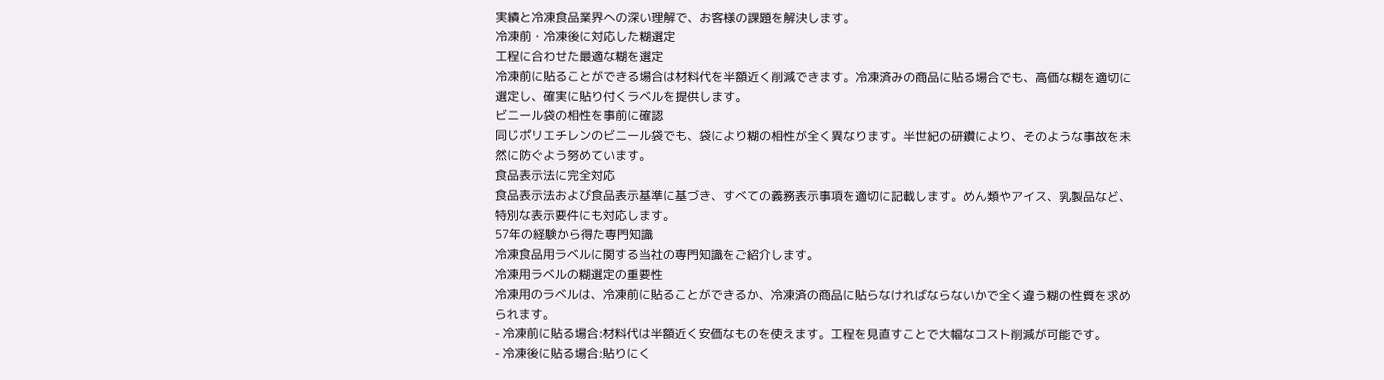実績と冷凍食品業界への深い理解で、お客様の課題を解決します。
冷凍前・冷凍後に対応した糊選定
工程に合わせた最適な糊を選定
冷凍前に貼ることができる場合は材料代を半額近く削減できます。冷凍済みの商品に貼る場合でも、高価な糊を適切に選定し、確実に貼り付くラベルを提供します。
ビニール袋の相性を事前に確認
同じポリエチレンのビニール袋でも、袋により糊の相性が全く異なります。半世紀の研鑽により、そのような事故を未然に防ぐよう努めています。
食品表示法に完全対応
食品表示法および食品表示基準に基づき、すべての義務表示事項を適切に記載します。めん類やアイス、乳製品など、特別な表示要件にも対応します。
57年の経験から得た専門知識
冷凍食品用ラベルに関する当社の専門知識をご紹介します。
冷凍用ラベルの糊選定の重要性
冷凍用のラベルは、冷凍前に貼ることができるか、冷凍済の商品に貼らなければならないかで全く違う糊の性質を求められます。
- 冷凍前に貼る場合:材料代は半額近く安価なものを使えます。工程を見直すことで大幅なコスト削減が可能です。
- 冷凍後に貼る場合:貼りにく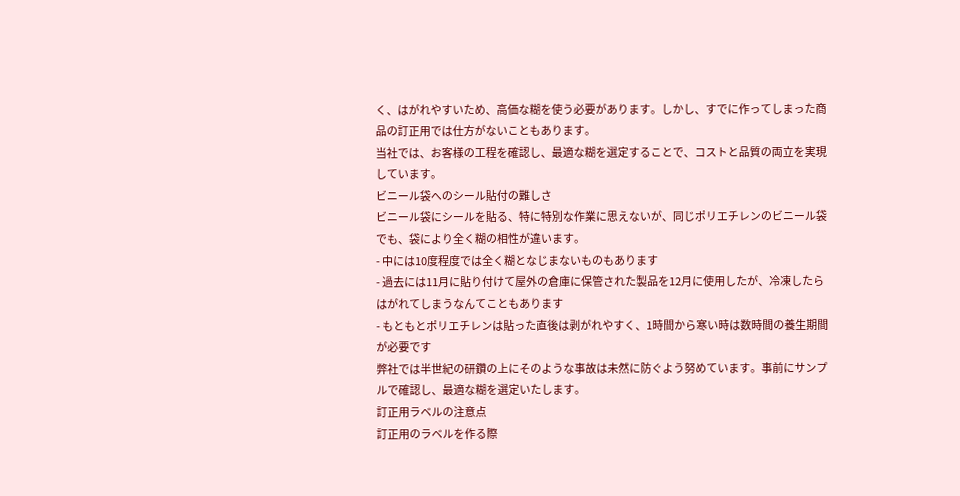く、はがれやすいため、高価な糊を使う必要があります。しかし、すでに作ってしまった商品の訂正用では仕方がないこともあります。
当社では、お客様の工程を確認し、最適な糊を選定することで、コストと品質の両立を実現しています。
ビニール袋へのシール貼付の難しさ
ビニール袋にシールを貼る、特に特別な作業に思えないが、同じポリエチレンのビニール袋でも、袋により全く糊の相性が違います。
- 中には10度程度では全く糊となじまないものもあります
- 過去には11月に貼り付けて屋外の倉庫に保管された製品を12月に使用したが、冷凍したらはがれてしまうなんてこともあります
- もともとポリエチレンは貼った直後は剥がれやすく、1時間から寒い時は数時間の養生期間が必要です
弊社では半世紀の研鑽の上にそのような事故は未然に防ぐよう努めています。事前にサンプルで確認し、最適な糊を選定いたします。
訂正用ラベルの注意点
訂正用のラベルを作る際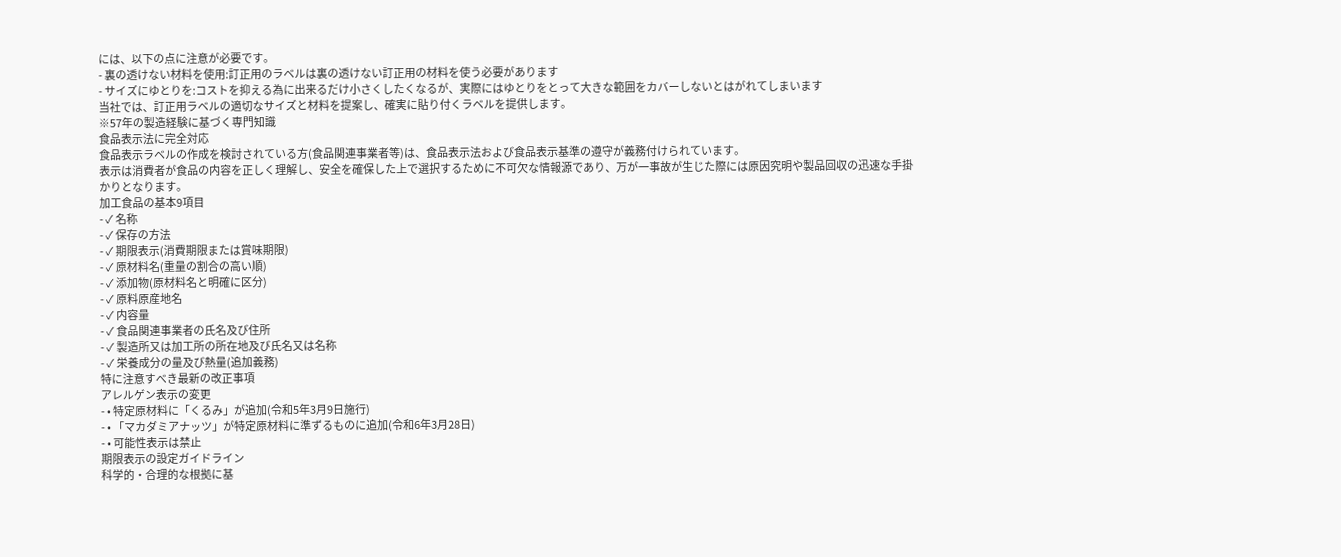には、以下の点に注意が必要です。
- 裏の透けない材料を使用:訂正用のラベルは裏の透けない訂正用の材料を使う必要があります
- サイズにゆとりを:コストを抑える為に出来るだけ小さくしたくなるが、実際にはゆとりをとって大きな範囲をカバーしないとはがれてしまいます
当社では、訂正用ラベルの適切なサイズと材料を提案し、確実に貼り付くラベルを提供します。
※57年の製造経験に基づく専門知識
食品表示法に完全対応
食品表示ラベルの作成を検討されている方(食品関連事業者等)は、食品表示法および食品表示基準の遵守が義務付けられています。
表示は消費者が食品の内容を正しく理解し、安全を確保した上で選択するために不可欠な情報源であり、万が一事故が生じた際には原因究明や製品回収の迅速な手掛かりとなります。
加工食品の基本9項目
- ✓ 名称
- ✓ 保存の方法
- ✓ 期限表示(消費期限または賞味期限)
- ✓ 原材料名(重量の割合の高い順)
- ✓ 添加物(原材料名と明確に区分)
- ✓ 原料原産地名
- ✓ 内容量
- ✓ 食品関連事業者の氏名及び住所
- ✓ 製造所又は加工所の所在地及び氏名又は名称
- ✓ 栄養成分の量及び熱量(追加義務)
特に注意すべき最新の改正事項
アレルゲン表示の変更
- • 特定原材料に「くるみ」が追加(令和5年3月9日施行)
- • 「マカダミアナッツ」が特定原材料に準ずるものに追加(令和6年3月28日)
- • 可能性表示は禁止
期限表示の設定ガイドライン
科学的・合理的な根拠に基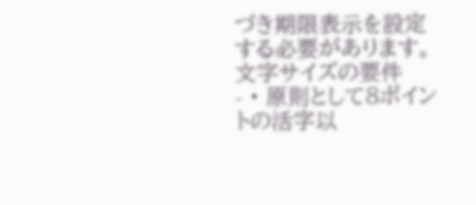づき期限表示を設定する必要があります。
文字サイズの要件
- • 原則として8ポイントの活字以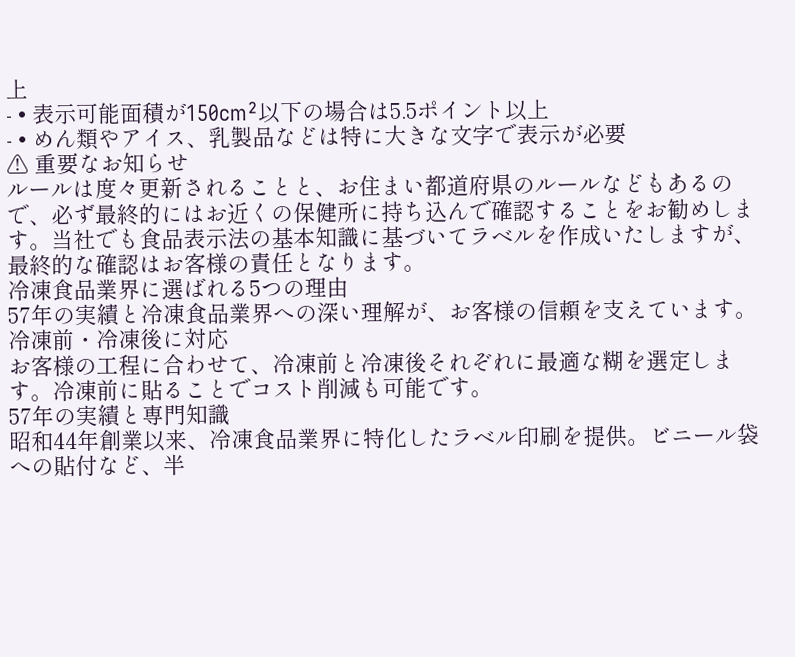上
- • 表示可能面積が150cm²以下の場合は5.5ポイント以上
- • めん類やアイス、乳製品などは特に大きな文字で表示が必要
⚠ 重要なお知らせ
ルールは度々更新されることと、お住まい都道府県のルールなどもあるので、必ず最終的にはお近くの保健所に持ち込んで確認することをお勧めします。当社でも食品表示法の基本知識に基づいてラベルを作成いたしますが、最終的な確認はお客様の責任となります。
冷凍食品業界に選ばれる5つの理由
57年の実績と冷凍食品業界への深い理解が、お客様の信頼を支えています。
冷凍前・冷凍後に対応
お客様の工程に合わせて、冷凍前と冷凍後それぞれに最適な糊を選定します。冷凍前に貼ることでコスト削減も可能です。
57年の実績と専門知識
昭和44年創業以来、冷凍食品業界に特化したラベル印刷を提供。ビニール袋への貼付など、半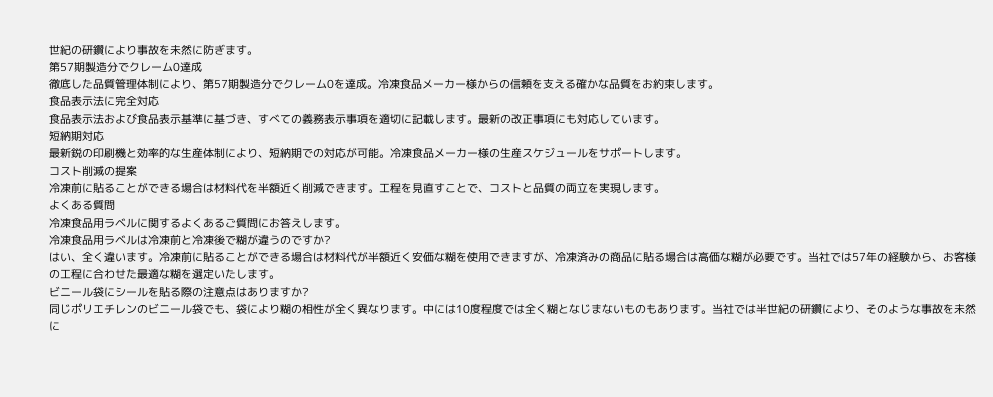世紀の研鑽により事故を未然に防ぎます。
第57期製造分でクレーム0達成
徹底した品質管理体制により、第57期製造分でクレーム0を達成。冷凍食品メーカー様からの信頼を支える確かな品質をお約束します。
食品表示法に完全対応
食品表示法および食品表示基準に基づき、すべての義務表示事項を適切に記載します。最新の改正事項にも対応しています。
短納期対応
最新鋭の印刷機と効率的な生産体制により、短納期での対応が可能。冷凍食品メーカー様の生産スケジュールをサポートします。
コスト削減の提案
冷凍前に貼ることができる場合は材料代を半額近く削減できます。工程を見直すことで、コストと品質の両立を実現します。
よくある質問
冷凍食品用ラベルに関するよくあるご質問にお答えします。
冷凍食品用ラベルは冷凍前と冷凍後で糊が違うのですか?
はい、全く違います。冷凍前に貼ることができる場合は材料代が半額近く安価な糊を使用できますが、冷凍済みの商品に貼る場合は高価な糊が必要です。当社では57年の経験から、お客様の工程に合わせた最適な糊を選定いたします。
ビニール袋にシールを貼る際の注意点はありますか?
同じポリエチレンのビニール袋でも、袋により糊の相性が全く異なります。中には10度程度では全く糊となじまないものもあります。当社では半世紀の研鑽により、そのような事故を未然に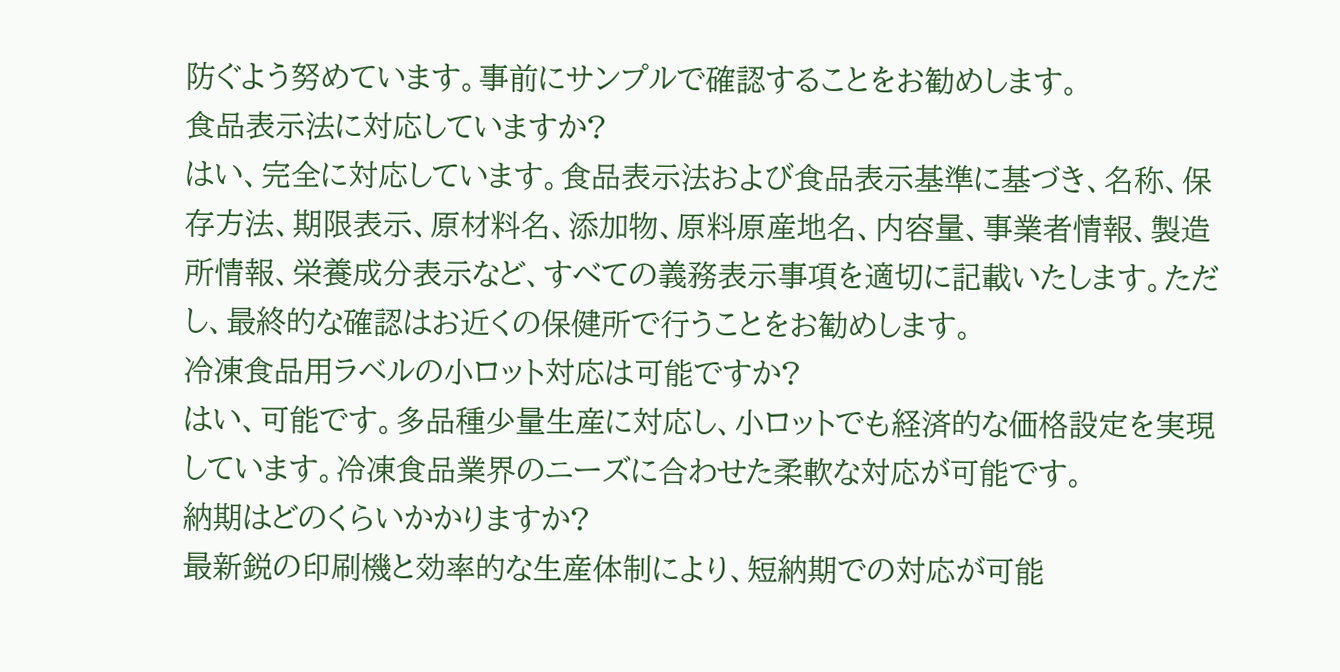防ぐよう努めています。事前にサンプルで確認することをお勧めします。
食品表示法に対応していますか?
はい、完全に対応しています。食品表示法および食品表示基準に基づき、名称、保存方法、期限表示、原材料名、添加物、原料原産地名、内容量、事業者情報、製造所情報、栄養成分表示など、すべての義務表示事項を適切に記載いたします。ただし、最終的な確認はお近くの保健所で行うことをお勧めします。
冷凍食品用ラベルの小ロット対応は可能ですか?
はい、可能です。多品種少量生産に対応し、小ロットでも経済的な価格設定を実現しています。冷凍食品業界のニーズに合わせた柔軟な対応が可能です。
納期はどのくらいかかりますか?
最新鋭の印刷機と効率的な生産体制により、短納期での対応が可能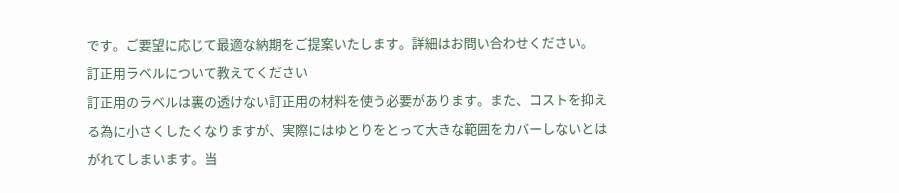です。ご要望に応じて最適な納期をご提案いたします。詳細はお問い合わせください。
訂正用ラベルについて教えてください
訂正用のラベルは裏の透けない訂正用の材料を使う必要があります。また、コストを抑える為に小さくしたくなりますが、実際にはゆとりをとって大きな範囲をカバーしないとはがれてしまいます。当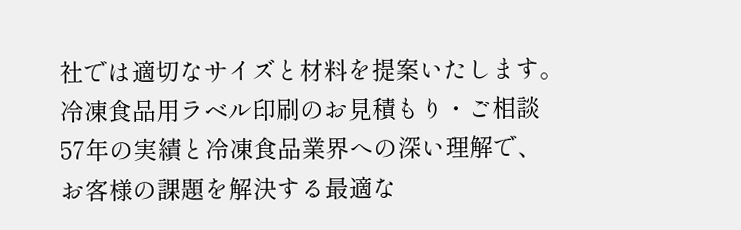社では適切なサイズと材料を提案いたします。
冷凍食品用ラベル印刷のお見積もり・ご相談
57年の実績と冷凍食品業界への深い理解で、
お客様の課題を解決する最適な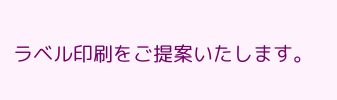ラベル印刷をご提案いたします。